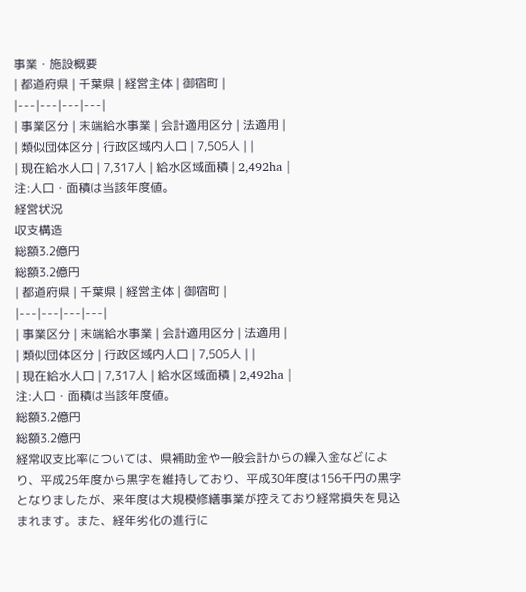事業・施設概要
| 都道府県 | 千葉県 | 経営主体 | 御宿町 |
|---|---|---|---|
| 事業区分 | 末端給水事業 | 会計適用区分 | 法適用 |
| 類似団体区分 | 行政区域内人口 | 7,505人 | |
| 現在給水人口 | 7,317人 | 給水区域面積 | 2,492ha |
注:人口・面積は当該年度値。
経営状況
収支構造
総額3.2億円
総額3.2億円
| 都道府県 | 千葉県 | 経営主体 | 御宿町 |
|---|---|---|---|
| 事業区分 | 末端給水事業 | 会計適用区分 | 法適用 |
| 類似団体区分 | 行政区域内人口 | 7,505人 | |
| 現在給水人口 | 7,317人 | 給水区域面積 | 2,492ha |
注:人口・面積は当該年度値。
総額3.2億円
総額3.2億円
経常収支比率については、県補助金や一般会計からの繰入金などにより、平成25年度から黒字を維持しており、平成30年度は156千円の黒字となりましたが、来年度は大規模修繕事業が控えており経常損失を見込まれます。また、経年劣化の進行に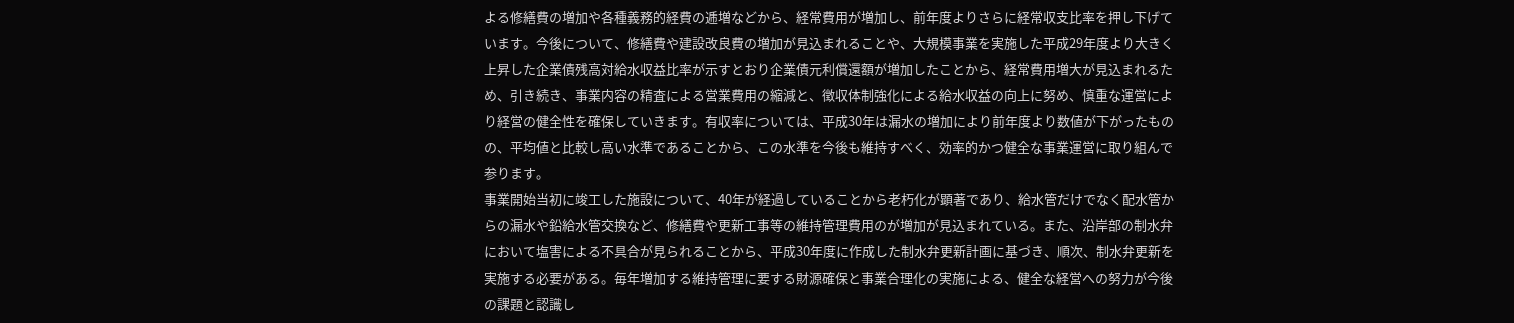よる修繕費の増加や各種義務的経費の逓増などから、経常費用が増加し、前年度よりさらに経常収支比率を押し下げています。今後について、修繕費や建設改良費の増加が見込まれることや、大規模事業を実施した平成29年度より大きく上昇した企業債残高対給水収益比率が示すとおり企業債元利償還額が増加したことから、経常費用増大が見込まれるため、引き続き、事業内容の精査による営業費用の縮減と、徴収体制強化による給水収益の向上に努め、慎重な運営により経営の健全性を確保していきます。有収率については、平成30年は漏水の増加により前年度より数値が下がったものの、平均値と比較し高い水準であることから、この水準を今後も維持すべく、効率的かつ健全な事業運営に取り組んで参ります。
事業開始当初に竣工した施設について、40年が経過していることから老朽化が顕著であり、給水管だけでなく配水管からの漏水や鉛給水管交換など、修繕費や更新工事等の維持管理費用のが増加が見込まれている。また、沿岸部の制水弁において塩害による不具合が見られることから、平成30年度に作成した制水弁更新計画に基づき、順次、制水弁更新を実施する必要がある。毎年増加する維持管理に要する財源確保と事業合理化の実施による、健全な経営への努力が今後の課題と認識し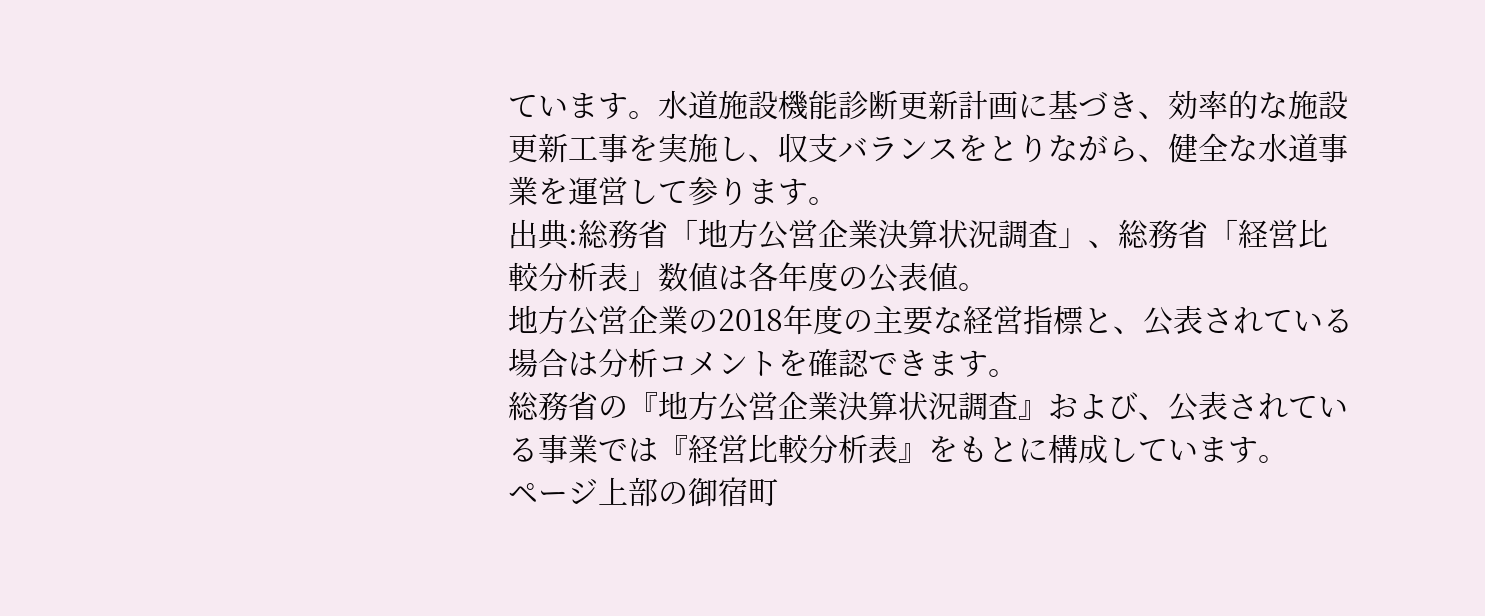ています。水道施設機能診断更新計画に基づき、効率的な施設更新工事を実施し、収支バランスをとりながら、健全な水道事業を運営して参ります。
出典:総務省「地方公営企業決算状況調査」、総務省「経営比較分析表」数値は各年度の公表値。
地方公営企業の2018年度の主要な経営指標と、公表されている場合は分析コメントを確認できます。
総務省の『地方公営企業決算状況調査』および、公表されている事業では『経営比較分析表』をもとに構成しています。
ページ上部の御宿町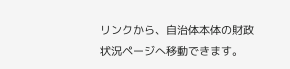リンクから、自治体本体の財政状況ページへ移動できます。